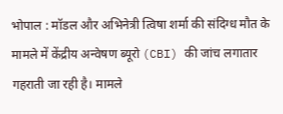भोपाल : मॉडल और अभिनेत्री त्विषा शर्मा की संदिग्ध मौत के मामले में केंद्रीय अन्वेषण ब्यूरो (CBI) की जांच लगातार गहराती जा रही है। मामले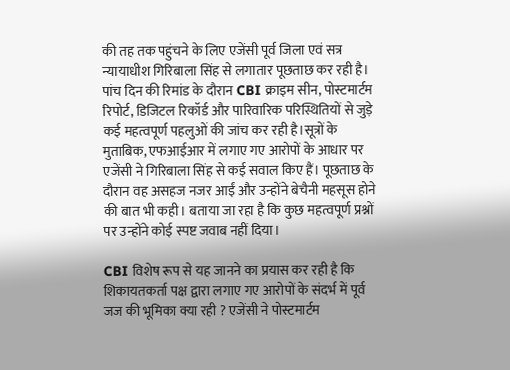की तह तक पहुंचने के लिए एजेंसी पूर्व जिला एवं सत्र न्यायाधीश गिरिबाला सिंह से लगातार पूछताछ कर रही है। पांच दिन की रिमांड के दौरान CBI क्राइम सीन, पोस्टमार्टम रिपोर्ट, डिजिटल रिकॉर्ड और पारिवारिक परिस्थितियों से जुड़े कई महत्वपूर्ण पहलुओं की जांच कर रही है।सूत्रों के मुताबिक, एफआईआर में लगाए गए आरोपों के आधार पर एजेंसी ने गिरिबाला सिंह से कई सवाल किए हैं। पूछताछ के दौरान वह असहज नजर आईं और उन्होंने बेचैनी महसूस होने की बात भी कही। बताया जा रहा है कि कुछ महत्वपूर्ण प्रश्नों पर उन्होंने कोई स्पष्ट जवाब नहीं दिया।

CBI विशेष रूप से यह जानने का प्रयास कर रही है कि शिकायतकर्ता पक्ष द्वारा लगाए गए आरोपों के संदर्भ में पूर्व जज की भूमिका क्या रही ? एजेंसी ने पोस्टमार्टम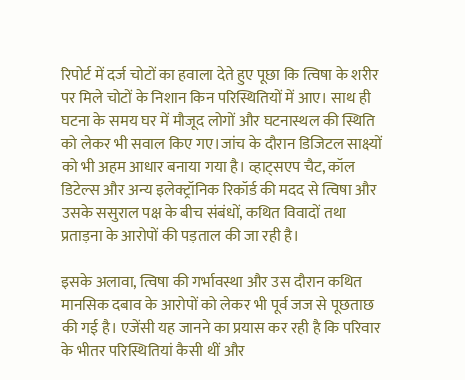रिपोर्ट में दर्ज चोटों का हवाला देते हुए पूछा कि त्विषा के शरीर पर मिले चोटों के निशान किन परिस्थितियों में आए। साथ ही घटना के समय घर में मौजूद लोगों और घटनास्थल की स्थिति को लेकर भी सवाल किए गए।जांच के दौरान डिजिटल साक्ष्यों को भी अहम आधार बनाया गया है। व्हाट्सएप चैट, कॉल डिटेल्स और अन्य इलेक्ट्रॉनिक रिकॉर्ड की मदद से त्विषा और उसके ससुराल पक्ष के बीच संबंधों, कथित विवादों तथा प्रताड़ना के आरोपों की पड़ताल की जा रही है।

इसके अलावा, त्विषा की गर्भावस्था और उस दौरान कथित मानसिक दबाव के आरोपों को लेकर भी पूर्व जज से पूछताछ की गई है। एजेंसी यह जानने का प्रयास कर रही है कि परिवार के भीतर परिस्थितियां कैसी थीं और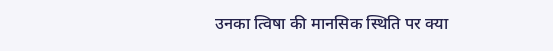उनका त्विषा की मानसिक स्थिति पर क्या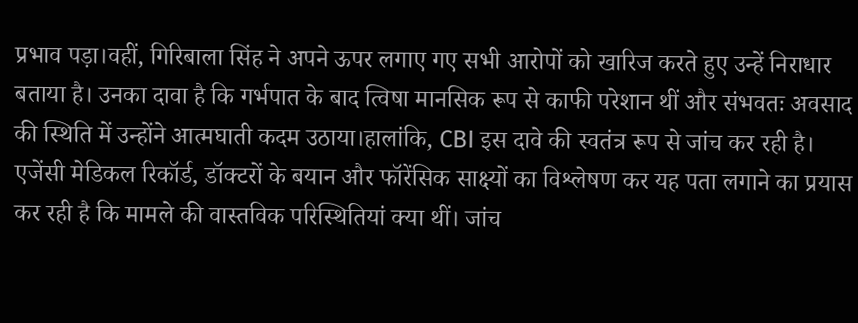प्रभाव पड़ा।वहीं, गिरिबाला सिंह ने अपने ऊपर लगाए गए सभी आरोपों को खारिज करते हुए उन्हें निराधार बताया है। उनका दावा है कि गर्भपात के बाद त्विषा मानसिक रूप से काफी परेशान थीं और संभवतः अवसाद की स्थिति में उन्होंने आत्मघाती कदम उठाया।हालांकि, CBI इस दावे की स्वतंत्र रूप से जांच कर रही है। एजेंसी मेडिकल रिकॉर्ड, डॉक्टरों के बयान और फॉरेंसिक साक्ष्यों का विश्लेषण कर यह पता लगाने का प्रयास कर रही है कि मामले की वास्तविक परिस्थितियां क्या थीं। जांच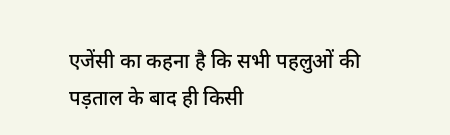एजेंसी का कहना है कि सभी पहलुओं की पड़ताल के बाद ही किसी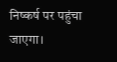निष्कर्ष पर पहुंचा जाएगा।